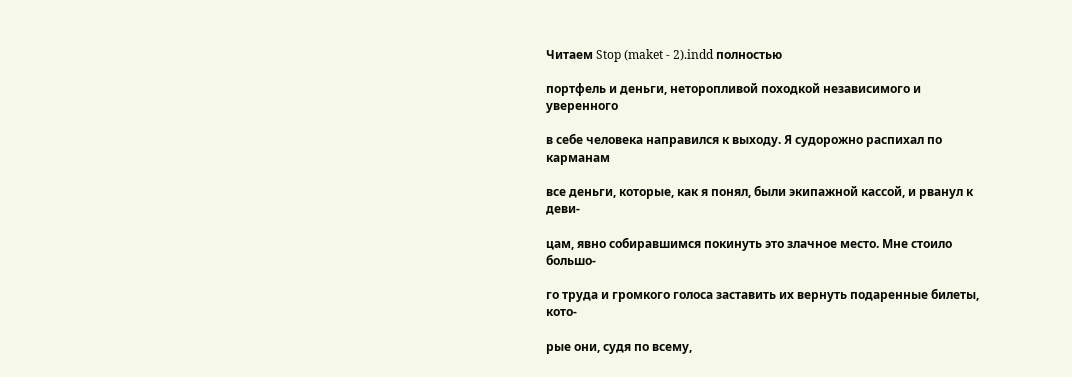Читаем Stop (maket - 2).indd полностью

портфель и деньги, неторопливой походкой независимого и уверенного

в себе человека направился к выходу. Я судорожно распихал по карманам

все деньги, которые, как я понял, были экипажной кассой, и рванул к деви-

цам, явно собиравшимся покинуть это злачное место. Мне стоило большо-

го труда и громкого голоса заставить их вернуть подаренные билеты, кото-

рые они, судя по всему,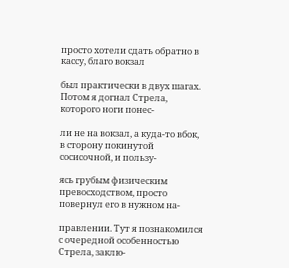просто хотели сдать обратно в кассу, благо вокзал

был практически в двух шагах. Потом я догнал Стрела, которого ноги понес-

ли не на вокзал, а куда-то вбок, в сторону покинутой сосисочной, и пользу-

ясь грубым физическим превосходством, просто повернул его в нужном на-

правлении. Тут я познакомился с очередной особенностью Стрела, заклю-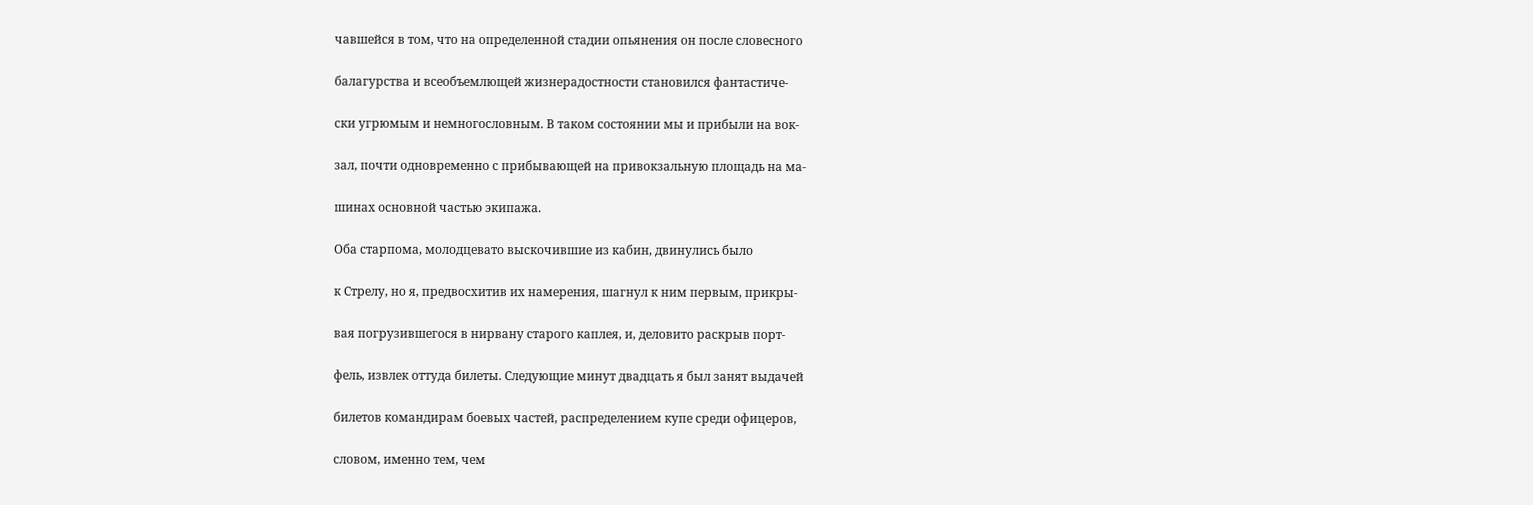чавшейся в том, что на определенной стадии опьянения он после словесного

балагурства и всеобъемлющей жизнерадостности становился фантастиче-

ски угрюмым и немногословным. В таком состоянии мы и прибыли на вок-

зал, почти одновременно с прибывающей на привокзальную площадь на ма-

шинах основной частью экипажа.

Оба старпома, молодцевато выскочившие из кабин, двинулись было

к Стрелу, но я, предвосхитив их намерения, шагнул к ним первым, прикры-

вая погрузившегося в нирвану старого каплея, и, деловито раскрыв порт-

фель, извлек оттуда билеты. Следующие минут двадцать я был занят выдачей

билетов командирам боевых частей, распределением купе среди офицеров,

словом, именно тем, чем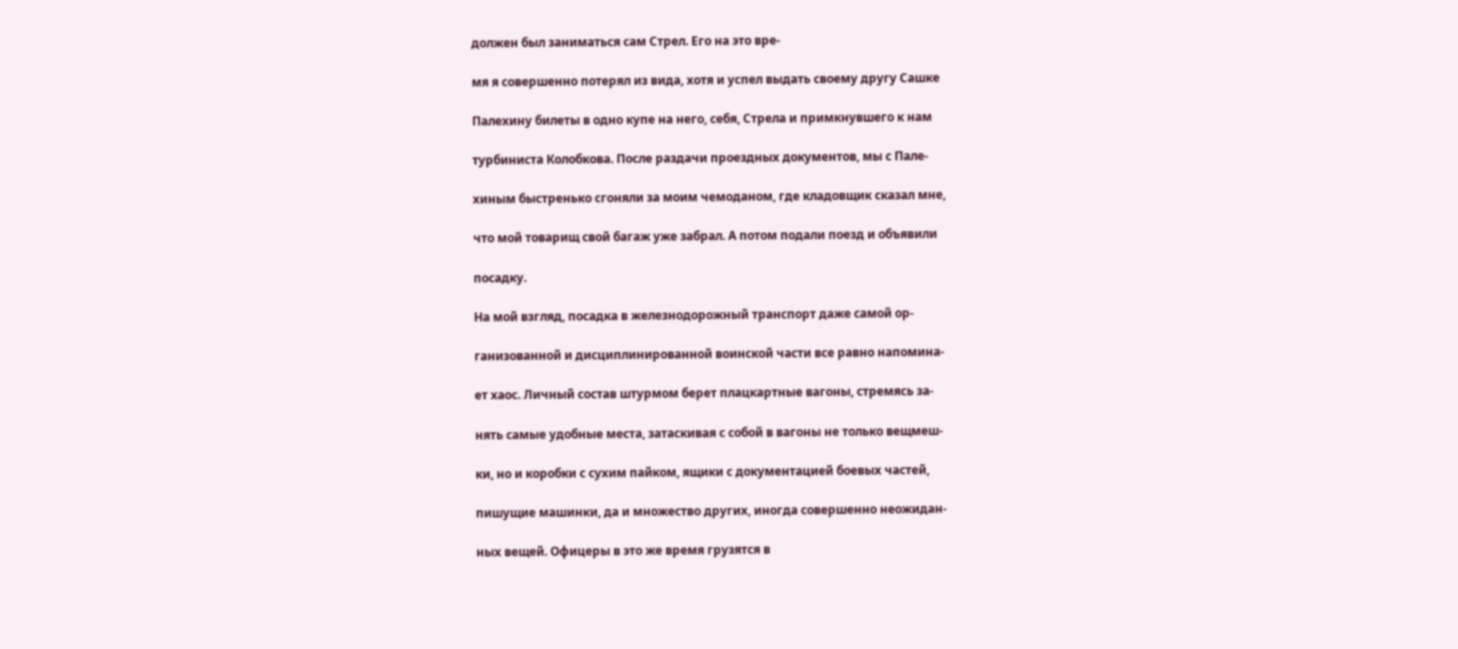должен был заниматься сам Стрел. Его на это вре-

мя я совершенно потерял из вида, хотя и успел выдать своему другу Сашке

Палехину билеты в одно купе на него, себя, Стрела и примкнувшего к нам

турбиниста Колобкова. После раздачи проездных документов, мы с Пале-

хиным быстренько сгоняли за моим чемоданом, где кладовщик сказал мне,

что мой товарищ свой багаж уже забрал. А потом подали поезд и объявили

посадку.

На мой взгляд, посадка в железнодорожный транспорт даже самой ор-

ганизованной и дисциплинированной воинской части все равно напомина-

ет хаос. Личный состав штурмом берет плацкартные вагоны, стремясь за-

нять самые удобные места, затаскивая с собой в вагоны не только вещмеш-

ки, но и коробки с сухим пайком, ящики с документацией боевых частей,

пишущие машинки, да и множество других, иногда совершенно неожидан-

ных вещей. Офицеры в это же время грузятся в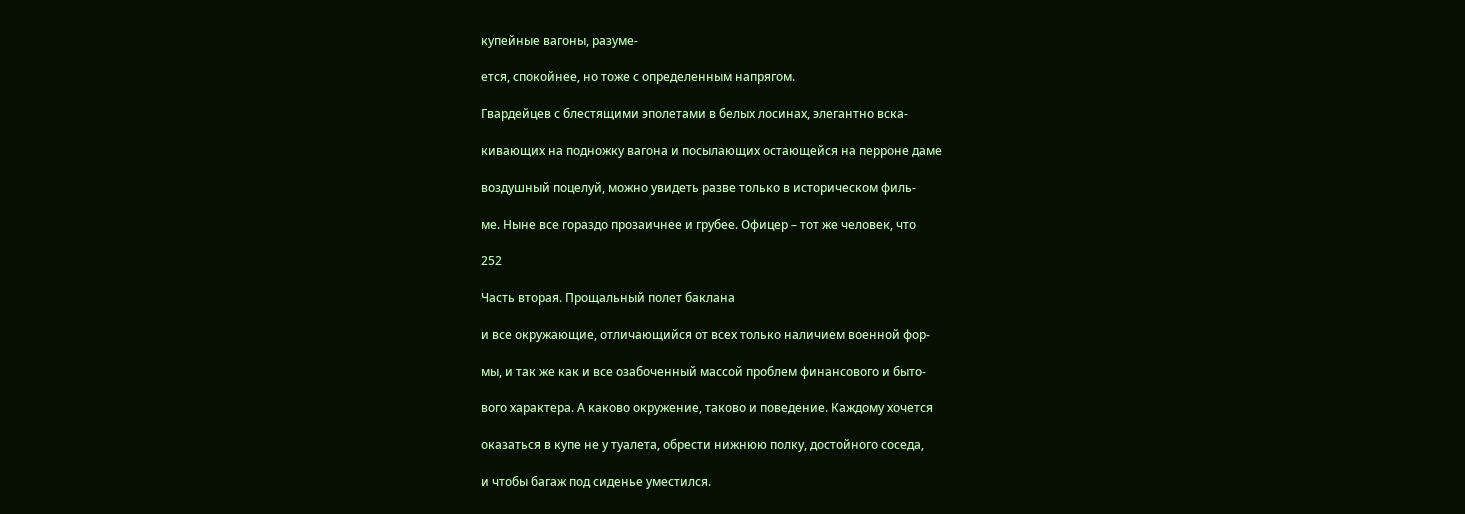купейные вагоны, разуме-

ется, спокойнее, но тоже с определенным напрягом.

Гвардейцев с блестящими эполетами в белых лосинах, элегантно вска-

кивающих на подножку вагона и посылающих остающейся на перроне даме

воздушный поцелуй, можно увидеть разве только в историческом филь-

ме. Ныне все гораздо прозаичнее и грубее. Офицер – тот же человек, что

252

Часть вторая. Прощальный полет баклана

и все окружающие, отличающийся от всех только наличием военной фор-

мы, и так же как и все озабоченный массой проблем финансового и быто-

вого характера. А каково окружение, таково и поведение. Каждому хочется

оказаться в купе не у туалета, обрести нижнюю полку, достойного соседа,

и чтобы багаж под сиденье уместился.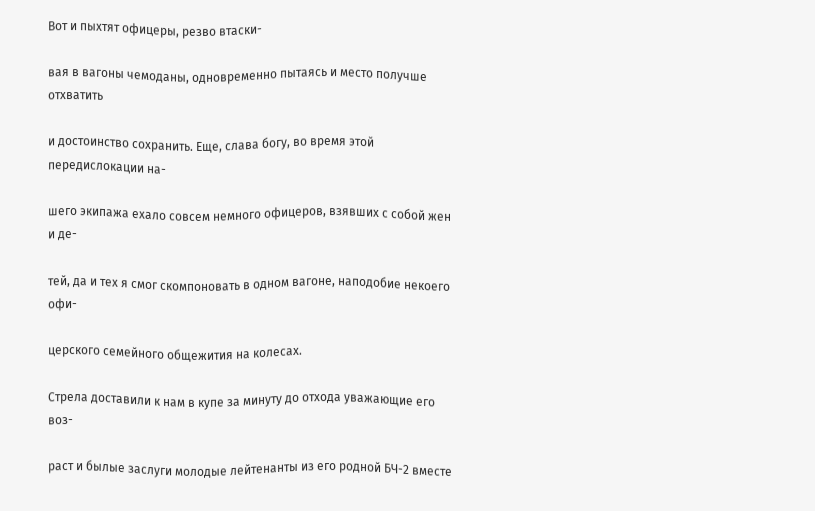Вот и пыхтят офицеры, резво втаски-

вая в вагоны чемоданы, одновременно пытаясь и место получше отхватить

и достоинство сохранить. Еще, слава богу, во время этой передислокации на-

шего экипажа ехало совсем немного офицеров, взявших с собой жен и де-

тей, да и тех я смог скомпоновать в одном вагоне, наподобие некоего офи-

церского семейного общежития на колесах.

Стрела доставили к нам в купе за минуту до отхода уважающие его воз-

раст и былые заслуги молодые лейтенанты из его родной БЧ-2 вместе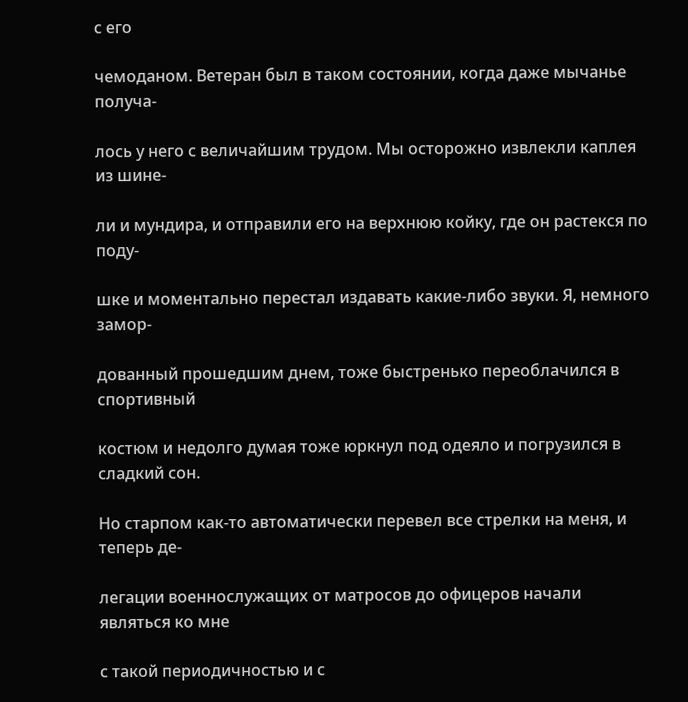с его

чемоданом. Ветеран был в таком состоянии, когда даже мычанье получа-

лось у него с величайшим трудом. Мы осторожно извлекли каплея из шине-

ли и мундира, и отправили его на верхнюю койку, где он растекся по поду-

шке и моментально перестал издавать какие-либо звуки. Я, немного замор-

дованный прошедшим днем, тоже быстренько переоблачился в спортивный

костюм и недолго думая тоже юркнул под одеяло и погрузился в сладкий сон.

Но старпом как-то автоматически перевел все стрелки на меня, и теперь де-

легации военнослужащих от матросов до офицеров начали являться ко мне

с такой периодичностью и с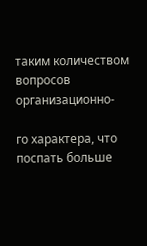таким количеством вопросов организационно-

го характера, что поспать больше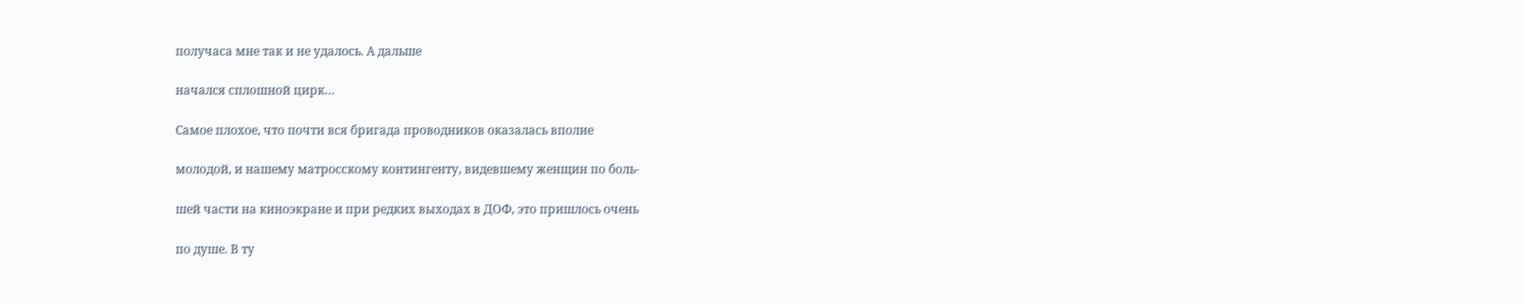получаса мне так и не удалось. А дальше

начался сплошной цирк…

Самое плохое, что почти вся бригада проводников оказалась вполне

молодой, и нашему матросскому контингенту, видевшему женщин по боль-

шей части на киноэкране и при редких выходах в ДОФ, это пришлось очень

по душе. В ту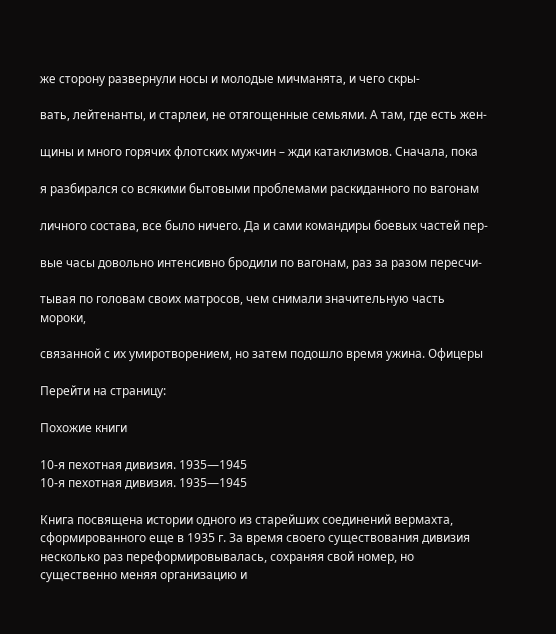же сторону развернули носы и молодые мичманята, и чего скры-

вать, лейтенанты, и старлеи, не отягощенные семьями. А там, где есть жен-

щины и много горячих флотских мужчин – жди катаклизмов. Сначала, пока

я разбирался со всякими бытовыми проблемами раскиданного по вагонам

личного состава, все было ничего. Да и сами командиры боевых частей пер-

вые часы довольно интенсивно бродили по вагонам, раз за разом пересчи-

тывая по головам своих матросов, чем снимали значительную часть мороки,

связанной с их умиротворением, но затем подошло время ужина. Офицеры

Перейти на страницу:

Похожие книги

10-я пехотная дивизия. 1935—1945
10-я пехотная дивизия. 1935—1945

Книга посвящена истории одного из старейших соединений вермахта, сформированного еще в 1935 г. За время своего существования дивизия несколько раз переформировывалась, сохраняя свой номер, но существенно меняя организацию и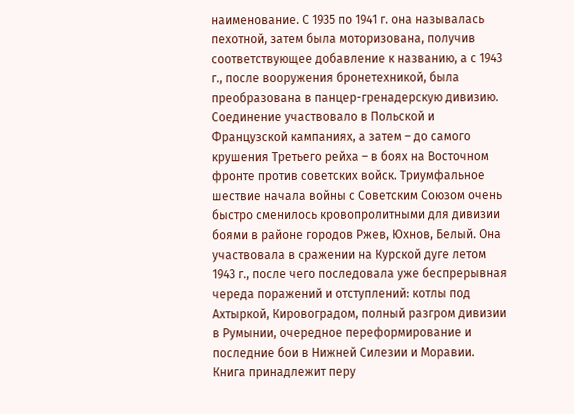наименование. С 1935 по 1941 г. она называлась пехотной, затем была моторизована, получив соответствующее добавление к названию, а с 1943 г., после вооружения бронетехникой, была преобразована в панцер-гренадерскую дивизию. Соединение участвовало в Польской и Французской кампаниях, а затем – до самого крушения Третьего рейха – в боях на Восточном фронте против советских войск. Триумфальное шествие начала войны с Советским Союзом очень быстро сменилось кровопролитными для дивизии боями в районе городов Ржев, Юхнов, Белый. Она участвовала в сражении на Курской дуге летом 1943 г., после чего последовала уже беспрерывная череда поражений и отступлений: котлы под Ахтыркой, Кировоградом, полный разгром дивизии в Румынии, очередное переформирование и последние бои в Нижней Силезии и Моравии. Книга принадлежит перу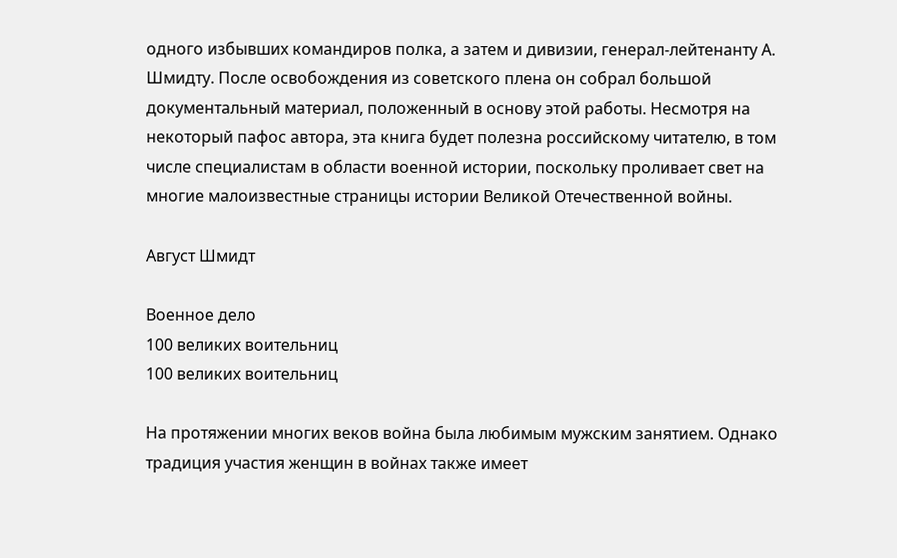одного избывших командиров полка, а затем и дивизии, генерал-лейтенанту А. Шмидту. После освобождения из советского плена он собрал большой документальный материал, положенный в основу этой работы. Несмотря на некоторый пафос автора, эта книга будет полезна российскому читателю, в том числе специалистам в области военной истории, поскольку проливает свет на многие малоизвестные страницы истории Великой Отечественной войны.

Август Шмидт

Военное дело
100 великих воительниц
100 великих воительниц

На протяжении многих веков война была любимым мужским занятием. Однако традиция участия женщин в войнах также имеет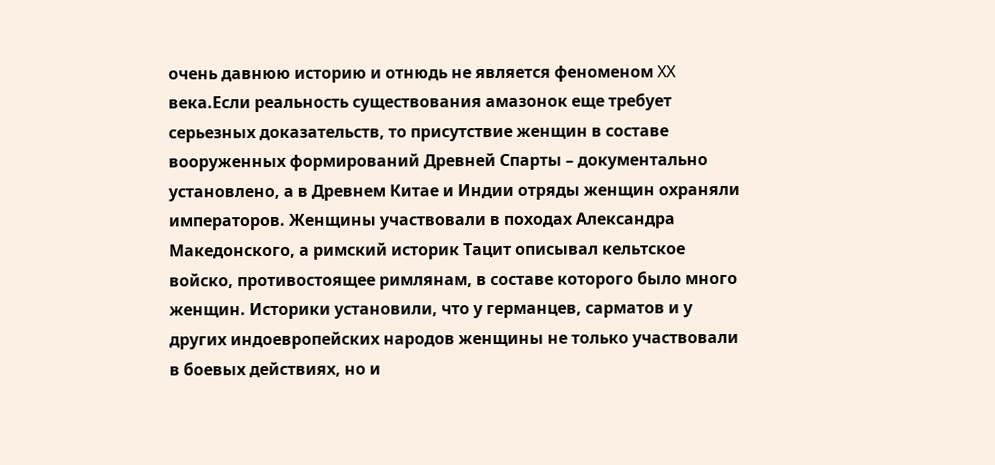очень давнюю историю и отнюдь не является феноменом XX века.Если реальность существования амазонок еще требует серьезных доказательств, то присутствие женщин в составе вооруженных формирований Древней Спарты – документально установлено, а в Древнем Китае и Индии отряды женщин охраняли императоров. Женщины участвовали в походах Александра Македонского, а римский историк Тацит описывал кельтское войско, противостоящее римлянам, в составе которого было много женщин. Историки установили, что у германцев, сарматов и у других индоевропейских народов женщины не только участвовали в боевых действиях, но и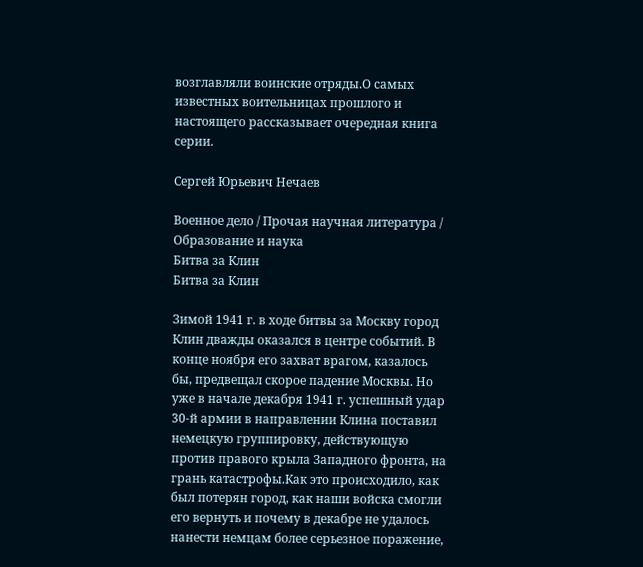возглавляли воинские отряды.О самых известных воительницах прошлого и настоящего рассказывает очередная книга серии.

Сергей Юрьевич Нечаев

Военное дело / Прочая научная литература / Образование и наука
Битва за Клин
Битва за Клин

Зимой 1941 г. в ходе битвы за Москву город Клин дважды оказался в центре событий. В конце ноября его захват врагом, казалось бы, предвещал скорое падение Москвы. Но уже в начале декабря 1941 г. успешный удар 30-й армии в направлении Клина поставил немецкую группировку, действующую против правого крыла Западного фронта, на грань катастрофы.Как это происходило, как был потерян город, как наши войска смогли его вернуть и почему в декабре не удалось нанести немцам более серьезное поражение,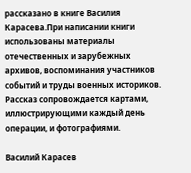рассказано в книге Василия Карасева.При написании книги использованы материалы отечественных и зарубежных архивов, воспоминания участников событий и труды военных историков. Рассказ сопровождается картами, иллюстрирующими каждый день операции, и фотографиями.

Василий Карасев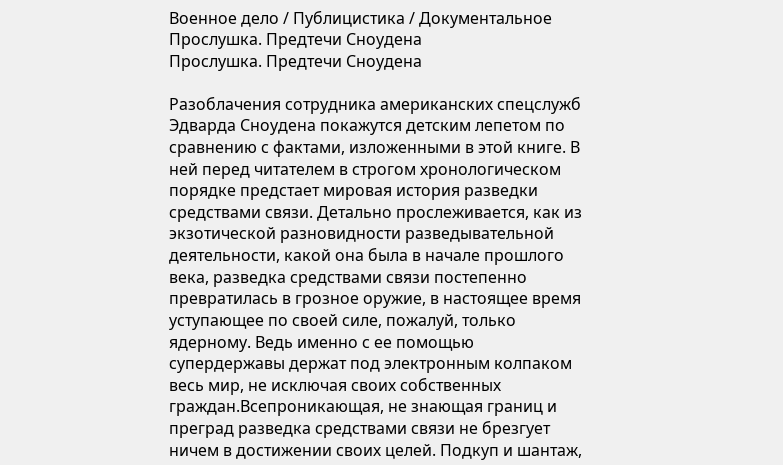Военное дело / Публицистика / Документальное
Прослушка. Предтечи Сноудена
Прослушка. Предтечи Сноудена

Разоблачения сотрудника американских спецслужб Эдварда Сноудена покажутся детским лепетом по сравнению с фактами, изложенными в этой книге. В ней перед читателем в строгом хронологическом порядке предстает мировая история разведки средствами связи. Детально прослеживается, как из экзотической разновидности разведывательной деятельности, какой она была в начале прошлого века, разведка средствами связи постепенно превратилась в грозное оружие, в настоящее время уступающее по своей силе, пожалуй, только ядерному. Ведь именно с ее помощью супердержавы держат под электронным колпаком весь мир, не исключая своих собственных граждан.Всепроникающая, не знающая границ и преград разведка средствами связи не брезгует ничем в достижении своих целей. Подкуп и шантаж,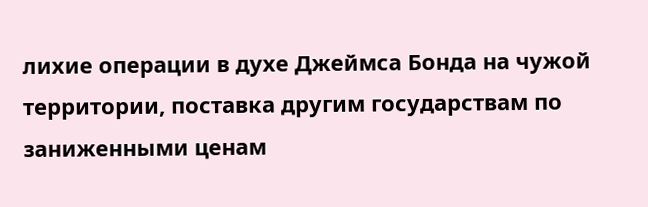лихие операции в духе Джеймса Бонда на чужой территории, поставка другим государствам по заниженными ценам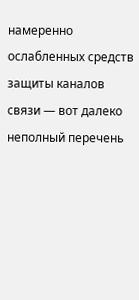намеренно ослабленных средств защиты каналов связи — вот далеко неполный перечень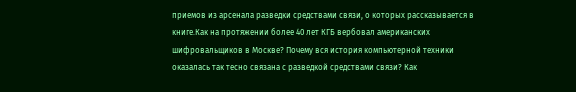приемов из арсенала разведки средствами связи, о которых рассказывается в книге.Как на протяжении более 40 лет КГБ вербовал американских шифровальщиков в Москве? Почему вся история компьютерной техники оказалась так тесно связана с разведкой средствами связи? Как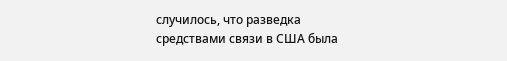случилось, что разведка средствами связи в США была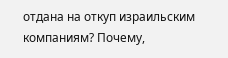отдана на откуп израильским компаниям? Почему,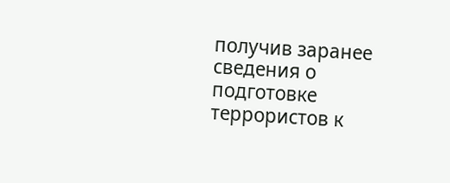получив заранее сведения о подготовке террористов к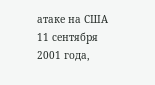атаке на США 11 сентября 2001 года,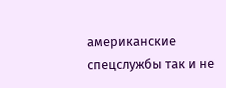американские спецслужбы так и не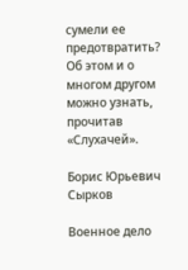сумели ее предотвратить? Об этом и о многом другом можно узнать, прочитав «Слухачей».

Борис Юрьевич Сырков

Военное дело